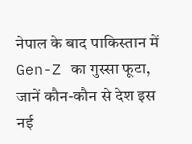नेपाल के बाद पाकिस्तान में Gen-Z का गुस्सा फूटा, जानें कौन-कौन से देश इस नई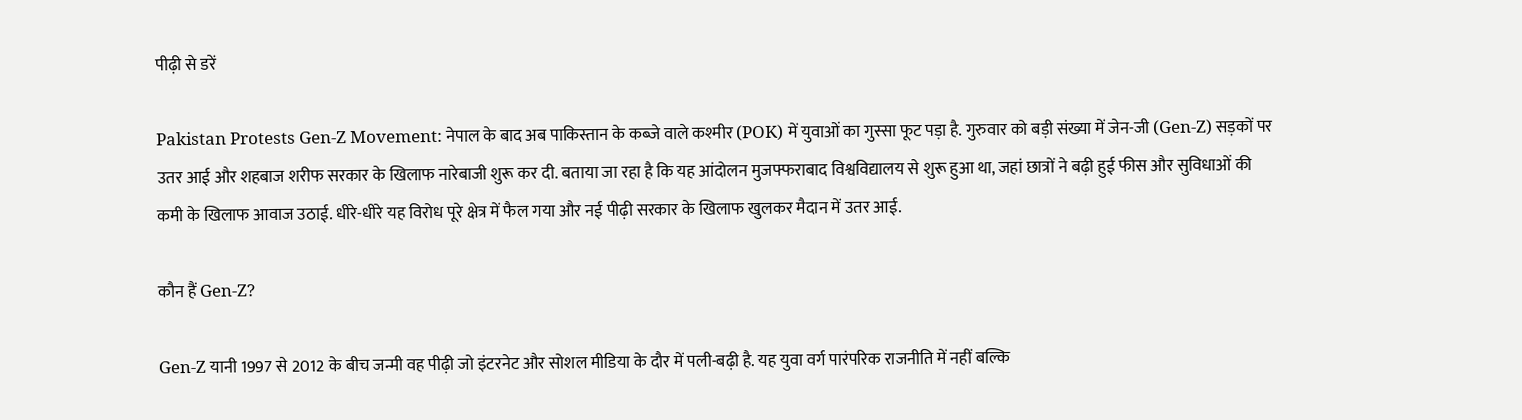पीढ़ी से डरें

Pakistan Protests Gen-Z Movement: नेपाल के बाद अब पाकिस्तान के कब्जे वाले कश्मीर (POK) में युवाओं का गुस्सा फूट पड़ा है. गुरुवार को बड़ी संख्या में जेन-जी (Gen-Z) सड़कों पर उतर आई और शहबाज शरीफ सरकार के खिलाफ नारेबाजी शुरू कर दी. बताया जा रहा है कि यह आंदोलन मुजफ्फराबाद विश्वविद्यालय से शुरू हुआ था, जहां छात्रों ने बढ़ी हुई फीस और सुविधाओं की कमी के खिलाफ आवाज उठाई. धीरे-धीरे यह विरोध पूरे क्षेत्र में फैल गया और नई पीढ़ी सरकार के खिलाफ खुलकर मैदान में उतर आई.

कौन हैं Gen-Z?

Gen-Z यानी 1997 से 2012 के बीच जन्मी वह पीढ़ी जो इंटरनेट और सोशल मीडिया के दौर में पली-बढ़ी है. यह युवा वर्ग पारंपरिक राजनीति में नहीं बल्कि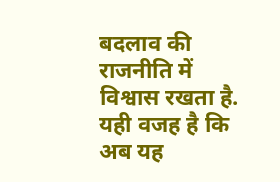बदलाव की राजनीति में विश्वास रखता है. यही वजह है कि अब यह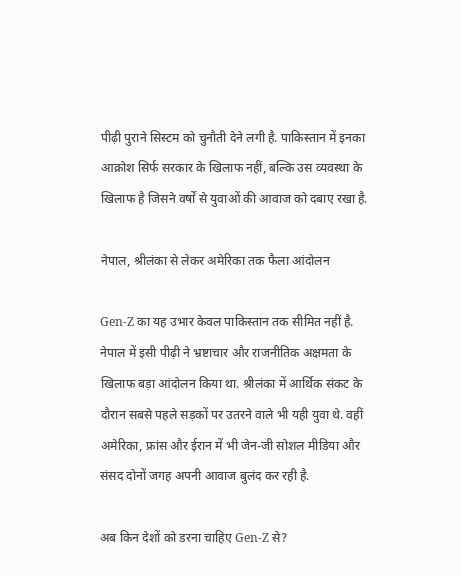पीढ़ी पुराने सिस्टम को चुनौती देने लगी है. पाकिस्तान में इनका आक्रोश सिर्फ सरकार के खिलाफ नहीं, बल्कि उस व्यवस्था के खिलाफ है जिसने वर्षों से युवाओं की आवाज को दबाए रखा है.

नेपाल, श्रीलंका से लेकर अमेरिका तक फैला आंदोलन

Gen-Z का यह उभार केवल पाकिस्तान तक सीमित नहीं है. नेपाल में इसी पीढ़ी ने भ्रष्टाचार और राजनीतिक अक्षमता के खिलाफ बड़ा आंदोलन किया था. श्रीलंका में आर्थिक संकट के दौरान सबसे पहले सड़कों पर उतरने वाले भी यही युवा थे. वहीं अमेरिका, फ्रांस और ईरान में भी जेन-जी सोशल मीडिया और संसद दोनों जगह अपनी आवाज बुलंद कर रही है.

अब किन देशों को डरना चाहिए Gen-Z से?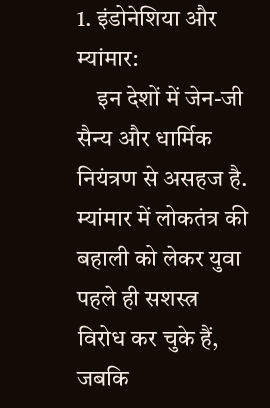1. इंडोनेशिया और म्यांमार:
    इन देशों में जेन-जी सैन्य और धार्मिक नियंत्रण से असहज है. म्यांमार में लोकतंत्र की बहाली को लेकर युवा पहले ही सशस्त्र विरोध कर चुके हैं, जबकि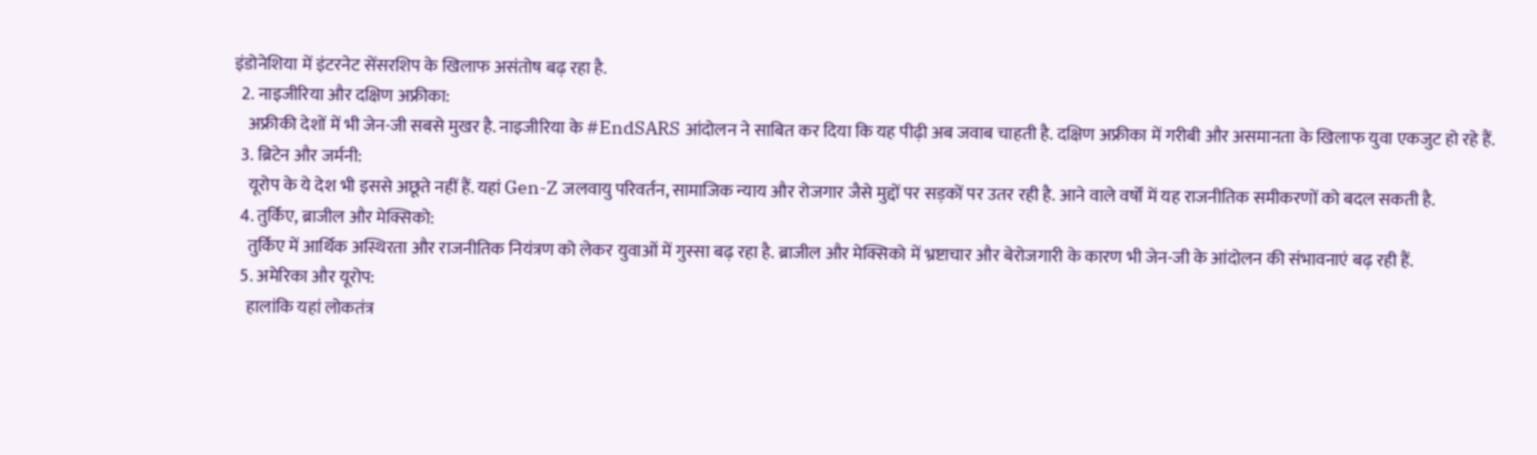इंडोनेशिया में इंटरनेट सेंसरशिप के खिलाफ असंतोष बढ़ रहा है.
  2. नाइजीरिया और दक्षिण अफ्रीका:
    अफ्रीकी देशों में भी जेन-जी सबसे मुखर है. नाइजीरिया के #EndSARS आंदोलन ने साबित कर दिया कि यह पीढ़ी अब जवाब चाहती है. दक्षिण अफ्रीका में गरीबी और असमानता के खिलाफ युवा एकजुट हो रहे हैं.
  3. ब्रिटेन और जर्मनी:
    यूरोप के ये देश भी इससे अछूते नहीं हैं. यहां Gen-Z जलवायु परिवर्तन, सामाजिक न्याय और रोजगार जैसे मुद्दों पर सड़कों पर उतर रही है. आने वाले वर्षों में यह राजनीतिक समीकरणों को बदल सकती है.
  4. तुर्किए, ब्राजील और मेक्सिको:
    तुर्किए में आर्थिक अस्थिरता और राजनीतिक नियंत्रण को लेकर युवाओं में गुस्सा बढ़ रहा है. ब्राजील और मेक्सिको में भ्रष्टाचार और बेरोजगारी के कारण भी जेन-जी के आंदोलन की संभावनाएं बढ़ रही हैं.
  5. अमेरिका और यूरोप:
    हालांकि यहां लोकतंत्र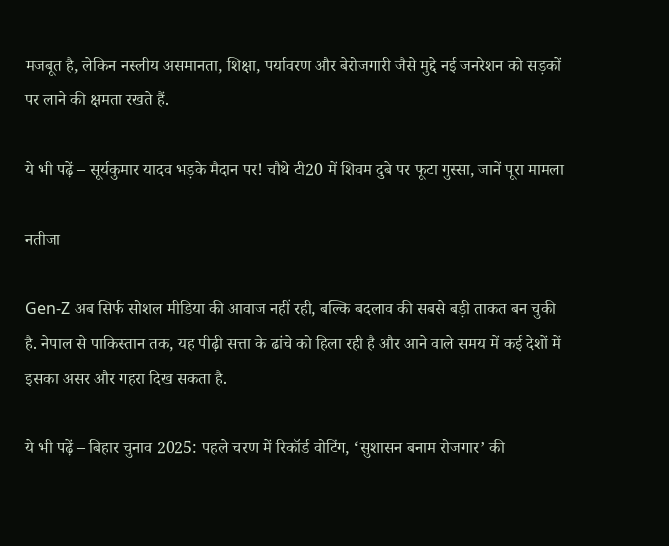मजबूत है, लेकिन नस्लीय असमानता, शिक्षा, पर्यावरण और बेरोजगारी जैसे मुद्दे नई जनरेशन को सड़कों पर लाने की क्षमता रखते हैं.

ये भी पढ़ें – सूर्यकुमार यादव भड़के मैदान पर! चौथे टी20 में शिवम दुबे पर फूटा गुस्सा, जानें पूरा मामला

नतीजा

Gen-Z अब सिर्फ सोशल मीडिया की आवाज नहीं रही, बल्कि बदलाव की सबसे बड़ी ताकत बन चुकी है. नेपाल से पाकिस्तान तक, यह पीढ़ी सत्ता के ढांचे को हिला रही है और आने वाले समय में कई देशों में इसका असर और गहरा दिख सकता है.

ये भी पढ़ें – बिहार चुनाव 2025: पहले चरण में रिकॉर्ड वोटिंग, ‘सुशासन बनाम रोजगार’ की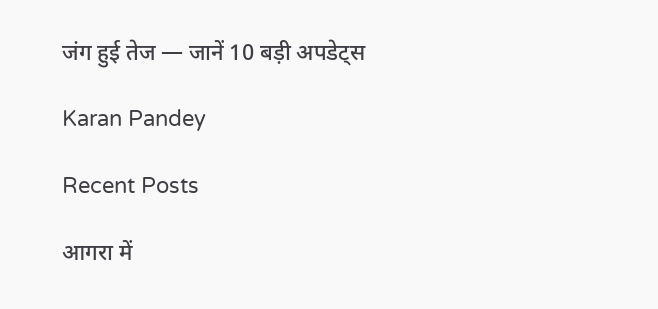जंग हुई तेज — जानें 10 बड़ी अपडेट्स

Karan Pandey

Recent Posts

आगरा में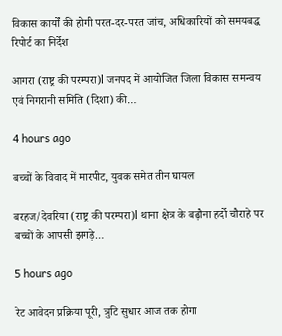विकास कार्यों की होगी परत-दर-परत जांच, अधिकारियों को समयबद्ध रिपोर्ट का निर्देश

आगरा (राष्ट्र की परम्परा)l जनपद में आयोजित जिला विकास समन्वय एवं निगरानी समिति (दिशा) की…

4 hours ago

बच्चों के विवाद में मारपीट, युवक समेत तीन घायल

बरहज/देवरिया (राष्ट्र की परम्परा)l थाना क्षेत्र के बढ़ौना हर्दो चौराहे पर बच्चों के आपसी झगड़े…

5 hours ago

रेट आवेदन प्रक्रिया पूरी, त्रुटि सुधार आज तक होगा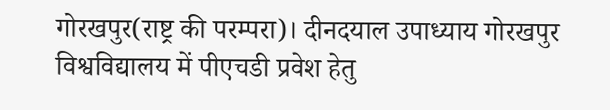गोरखपुर(राष्ट्र की परम्परा)। दीनदयाल उपाध्याय गोरखपुर विश्वविद्यालय में पीएचडी प्रवेश हेतु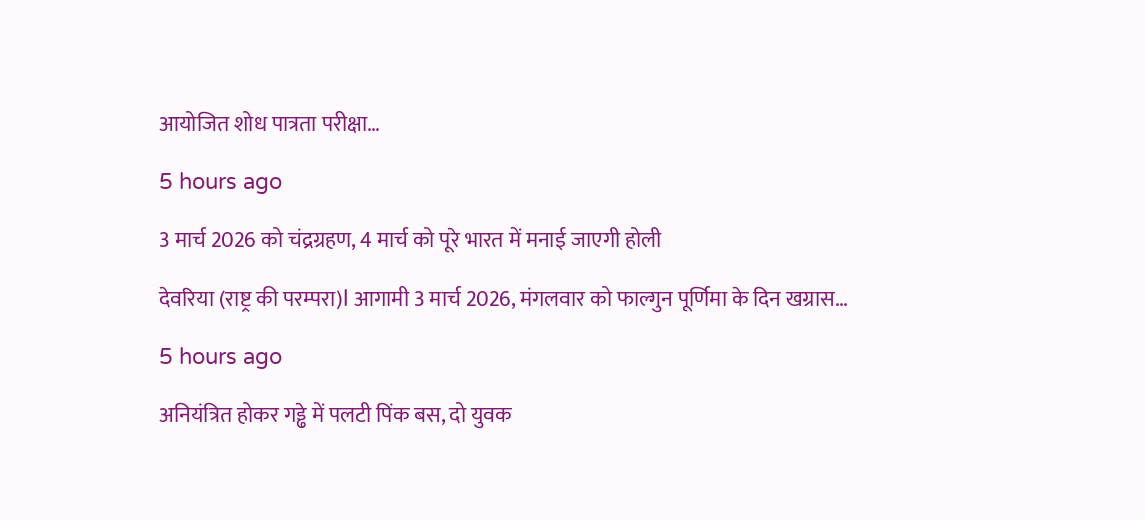आयोजित शोध पात्रता परीक्षा…

5 hours ago

3 मार्च 2026 को चंद्रग्रहण, 4 मार्च को पूरे भारत में मनाई जाएगी होली

देवरिया (राष्ट्र की परम्परा)l आगामी 3 मार्च 2026, मंगलवार को फाल्गुन पूर्णिमा के दिन खग्रास…

5 hours ago

अनियंत्रित होकर गड्ढे में पलटी पिंक बस, दो युवक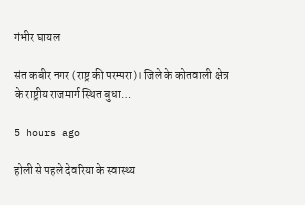गंभीर घायल

संत कबीर नगर (राष्ट्र की परम्परा)। जिले के कोतवाली क्षेत्र के राष्ट्रीय राजमार्ग स्थित बुधा…

5 hours ago

होली से पहले देवरिया के स्वास्थ्य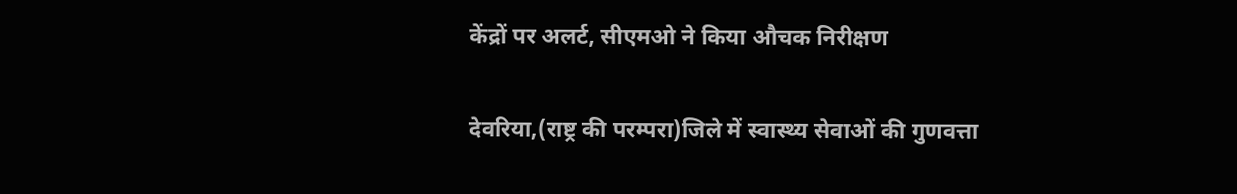केंद्रों पर अलर्ट, सीएमओ ने किया औचक निरीक्षण

देवरिया,(राष्ट्र की परम्परा)जिले में स्वास्थ्य सेवाओं की गुणवत्ता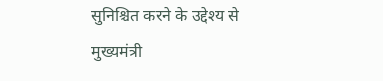सुनिश्चित करने के उद्देश्य से मुख्यमंत्री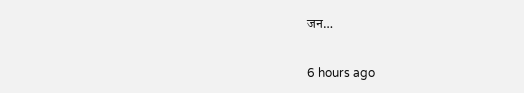जन…

6 hours ago